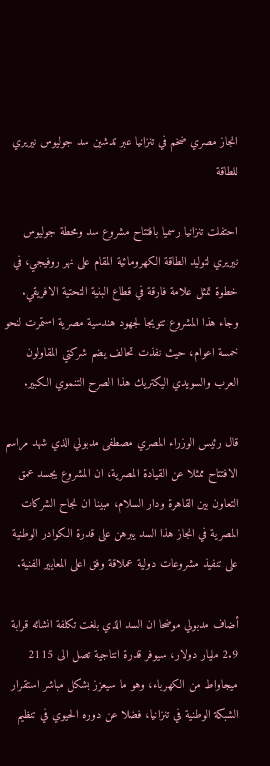انجاز مصري ضخم في تنزانيا عبر تدشين سد جوليوس نيريري للطاقة

احتفلت تنزانيا رسميا بافتتاح مشروع سد ومحطة جوليوس نيريري لتوليد الطاقة الكهرومائية المقام على نهر روفيجي، في خطوة تمثل علامة فارقة في قطاع البنية التحتية الافريقي. وجاء هذا المشروع تتويجا لجهود هندسية مصرية استمرت لنحو خمسة اعوام، حيث نفذت تحالف يضم شركتي المقاولون العرب والسويدي اليكتريك هذا الصرح التنموي الكبير.

قال رئيس الوزراء المصري مصطفى مدبولي الذي شهد مراسم الافتتاح ممثلا عن القيادة المصرية، ان المشروع يجسد عمق التعاون بين القاهرة ودار السلام، مبينا ان نجاح الشركات المصرية في انجاز هذا السد يبرهن على قدرة الكوادر الوطنية على تنفيذ مشروعات دولية عملاقة وفق اعلى المعايير الفنية.

أضاف مدبولي موضحا ان السد الذي بلغت تكلفة انشائه قرابة 2.9 مليار دولار، سيوفر قدرة انتاجية تصل الى 2115 ميجاواط من الكهرباء، وهو ما سيعزز بشكل مباشر استقرار الشبكة الوطنية في تنزانيا، فضلا عن دوره الحيوي في تنظيم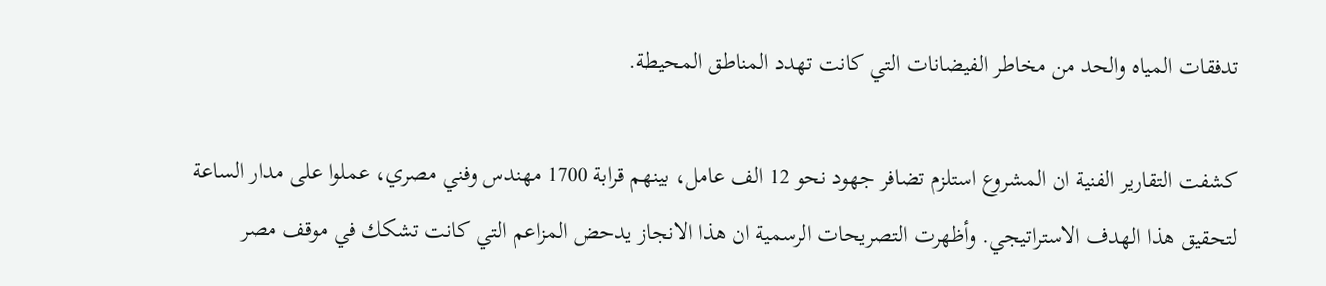تدفقات المياه والحد من مخاطر الفيضانات التي كانت تهدد المناطق المحيطة.

كشفت التقارير الفنية ان المشروع استلزم تضافر جهود نحو 12 الف عامل، بينهم قرابة 1700 مهندس وفني مصري، عملوا على مدار الساعة لتحقيق هذا الهدف الاستراتيجي. وأظهرت التصريحات الرسمية ان هذا الانجاز يدحض المزاعم التي كانت تشكك في موقف مصر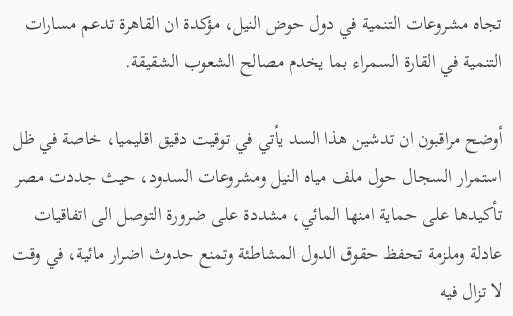تجاه مشروعات التنمية في دول حوض النيل، مؤكدة ان القاهرة تدعم مسارات التنمية في القارة السمراء بما يخدم مصالح الشعوب الشقيقة.

أوضح مراقبون ان تدشين هذا السد يأتي في توقيت دقيق اقليميا، خاصة في ظل استمرار السجال حول ملف مياه النيل ومشروعات السدود، حيث جددت مصر تأكيدها على حماية امنها المائي، مشددة على ضرورة التوصل الى اتفاقيات عادلة وملزمة تحفظ حقوق الدول المشاطئة وتمنع حدوث اضرار مائية، في وقت لا تزال فيه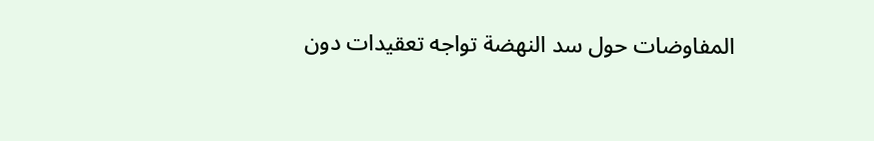المفاوضات حول سد النهضة تواجه تعقيدات دون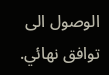الوصول الى توافق نهائي.